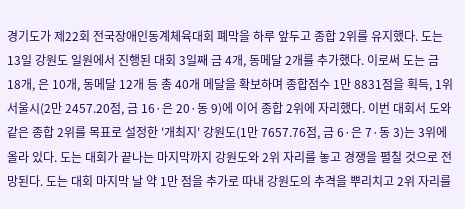경기도가 제22회 전국장애인동계체육대회 폐막을 하루 앞두고 종합 2위를 유지했다. 도는 13일 강원도 일원에서 진행된 대회 3일째 금 4개, 동메달 2개를 추가했다. 이로써 도는 금 18개, 은 10개, 동메달 12개 등 총 40개 메달을 확보하며 종합점수 1만 8831점을 획득, 1위 서울시(2만 2457.20점, 금 16·은 20·동 9)에 이어 종합 2위에 자리했다. 이번 대회서 도와 같은 종합 2위를 목표로 설정한 '개최지' 강원도(1만 7657.76점, 금 6·은 7·동 3)는 3위에 올라 있다. 도는 대회가 끝나는 마지막까지 강원도와 2위 자리를 놓고 경쟁을 펼칠 것으로 전망된다. 도는 대회 마지막 날 약 1만 점을 추가로 따내 강원도의 추격을 뿌리치고 2위 자리를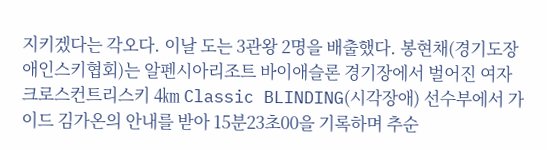지키겠다는 각오다. 이날 도는 3관왕 2명을 배출했다. 봉현채(경기도장애인스키협회)는 알펜시아리조트 바이애슬론 경기장에서 벌어진 여자 크로스컨트리스키 4㎞ Classic BLINDING(시각장애) 선수부에서 가이드 김가온의 안내를 받아 15분23초00을 기록하며 추순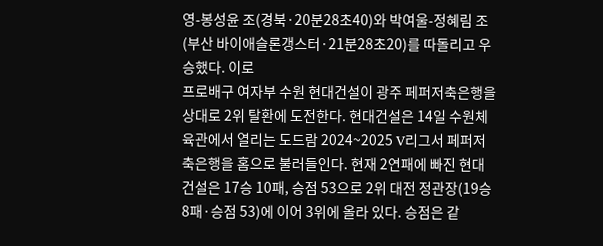영-봉성윤 조(경북·20분28초40)와 박여울-정혜림 조(부산 바이애슬론갱스터·21분28초20)를 따돌리고 우승했다. 이로
프로배구 여자부 수원 현대건설이 광주 페퍼저축은행을 상대로 2위 탈환에 도전한다. 현대건설은 14일 수원체육관에서 열리는 도드람 2024~2025 V리그서 페퍼저축은행을 홈으로 불러들인다. 현재 2연패에 빠진 현대건설은 17승 10패, 승점 53으로 2위 대전 정관장(19승 8패·승점 53)에 이어 3위에 올라 있다. 승점은 같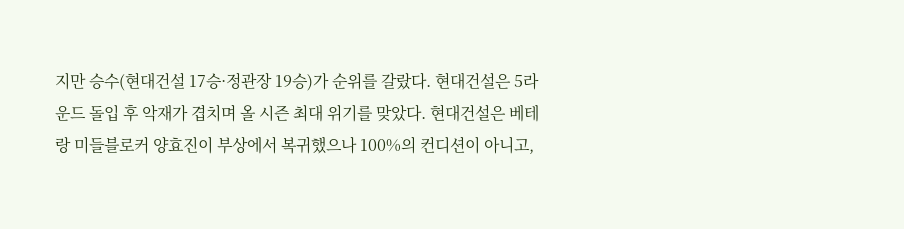지만 승수(현대건설 17승·정관장 19승)가 순위를 갈랐다. 현대건설은 5라운드 돌입 후 악재가 겹치며 올 시즌 최대 위기를 맞았다. 현대건설은 베테랑 미들블로커 양효진이 부상에서 복귀했으나 100%의 컨디션이 아니고,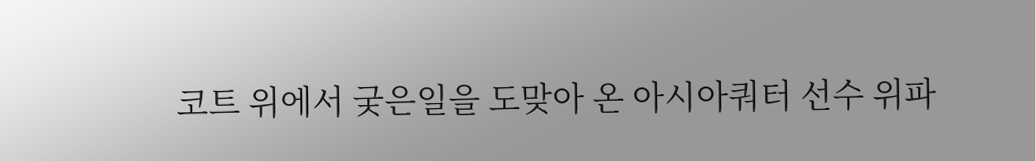코트 위에서 궂은일을 도맞아 온 아시아쿼터 선수 위파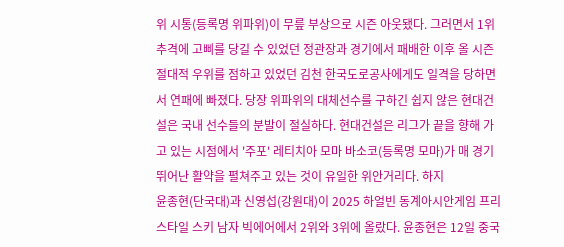위 시통(등록명 위파위)이 무릎 부상으로 시즌 아웃됐다. 그러면서 1위 추격에 고삐를 당길 수 있었던 정관장과 경기에서 패배한 이후 올 시즌 절대적 우위를 점하고 있었던 김천 한국도로공사에게도 일격을 당하면서 연패에 빠졌다. 당장 위파위의 대체선수를 구하긴 쉽지 않은 현대건설은 국내 선수들의 분발이 절실하다. 현대건설은 리그가 끝을 향해 가고 있는 시점에서 '주포' 레티치아 모마 바소코(등록명 모마)가 매 경기 뛰어난 활약을 펼쳐주고 있는 것이 유일한 위안거리다. 하지
윤종현(단국대)과 신영섭(강원대)이 2025 하얼빈 동계아시안게임 프리스타일 스키 남자 빅에어에서 2위와 3위에 올랐다. 윤종현은 12일 중국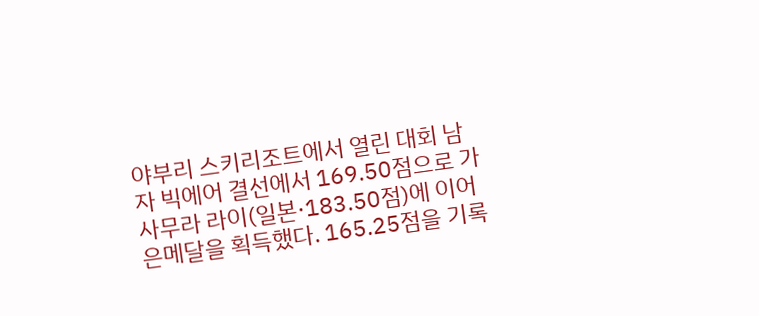야부리 스키리조트에서 열린 대회 남자 빅에어 결선에서 169.50점으로 가사무라 라이(일본·183.50점)에 이어 은메달을 획득했다. 165.25점을 기록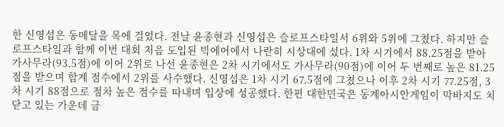한 신영섭은 동메달을 목에 걸었다. 전날 윤종현과 신영섭은 슬로프스타일서 6위와 5위에 그쳤다. 하지만 슬로프스타일과 함께 이번 대회 처음 도입된 빅에어에서 나란히 시상대에 섰다. 1차 시기에서 88.25점을 받아 가사무라(93.5점)에 이어 2위로 나선 윤종현은 2차 시기에서도 가사무라(90점)에 이어 두 번째로 높은 81.25점을 받으며 합계 점수에서 2위를 사수했다. 신영섭은 1차 시기 67.5점에 그쳤으나 이후 2차 시기 77.25점, 3차 시기 88점으로 점차 높은 점수를 따내며 입상에 성공했다. 한편 대한민국은 동계아시안게임이 막바지도 치닫고 있는 가운데 금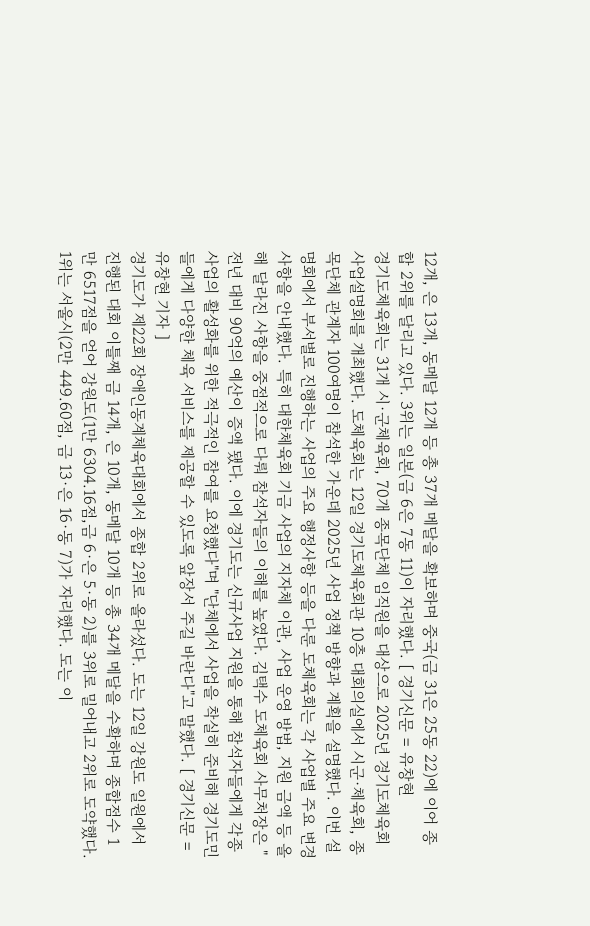12개, 은 13개, 동메달 12개 등 총 37개 메달을 확보하며 중국(금 31은 25동 22)에 이어 종합 2위를 달리고 있다. 3위는 일본(금 6은 7동 11)이 자리했다. [ 경기신문 = 유창현
경기도체육회는 31개 시·군체육회, 70개 종목단체 임직원을 대상으로 2025년 경기도체육회 사업설명회를 개최했다. 도체육회는 12일 경기도체육회관 10층 대회의실에서 시군·체육회, 종목단체 관계자 100여명이 참석한 가운데 2025년 사업 정책 방향과 계획을 설명했다. 이번 설명회에서 부서별로 진행하는 사업의 주요 행정사항 등을 다룬 도체육회는 각 사업별 주요 변경사항을 안내했다. 특히 대한체육회 기금 사업의 지자체 이관, 사업 운영 방법, 지원 금액 등 올해 달라진 사항을 중점적으로 다뤄 참석자들의 이해를 높였다. 김택수 도체육회 사무처장은 "전년 대비 90억의 예산이 증액 됐다. 이에 경기도는 신규사업 지원을 통해 참석자들에게 각종 사업의 활성화를 위한 적극적인 참여를 요청했다"며 "단체에서 사업을 착실히 준비해 경기도민들에게 다양한 체육 서비스를 제공할 수 있도록 앞장서 주길 바란다"고 말했다. [ 경기신문 = 유창현 기자 ]
경기도가 제22회 장애인동계체육대회에서 종합 2위로 올라섰다. 도는 12일 강원도 일원에서 진행된 대회 이틀째 금 14개, 은 10개, 동메달 10개 등 총 34개 메달을 수확하며 종합점수 1만 6517점을 얻어 강원도(1만 6304.16점,금 6·은 5·동 2)를 3위로 밀어내고 2위로 도약했다. 1위는 서울시(2만 449.60점, 금 13·은 16·동 7)가 자리했다. 도는 이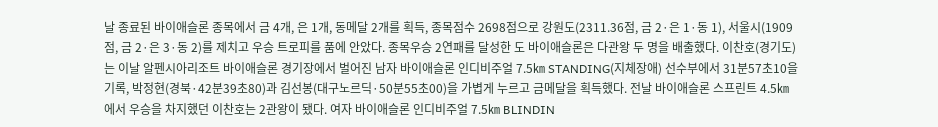날 종료된 바이애슬론 종목에서 금 4개, 은 1개, 동메달 2개를 획득, 종목점수 2698점으로 강원도(2311.36점, 금 2·은 1·동 1), 서울시(1909점, 금 2·은 3·동 2)를 제치고 우승 트로피를 품에 안았다. 종목우승 2연패를 달성한 도 바이애슬론은 다관왕 두 명을 배출했다. 이찬호(경기도)는 이날 알펜시아리조트 바이애슬론 경기장에서 벌어진 남자 바이애슬론 인디비주얼 7.5㎞ STANDING(지체장애) 선수부에서 31분57초10을 기록, 박정현(경북·42분39초80)과 김선봉(대구노르딕·50분55초00)을 가볍게 누르고 금메달을 획득했다. 전날 바이애슬론 스프린트 4.5㎞에서 우승을 차지했던 이찬호는 2관왕이 됐다. 여자 바이애슬론 인디비주얼 7.5㎞ BLINDIN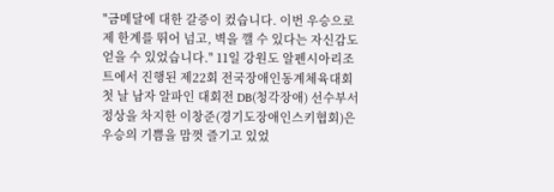"금메달에 대한 갈증이 컸습니다. 이번 우승으로 제 한계를 뛰어 넘고, 벽을 깰 수 있다는 자신감도 얻을 수 있었습니다." 11일 강원도 알펜시아리조트에서 진행된 제22회 전국장애인동계체육대회 첫 날 남자 알파인 대회전 DB(청각장애) 선수부서 정상을 차지한 이창준(경기도장애인스키협회)은 우승의 기쁨을 맘껏 즐기고 있었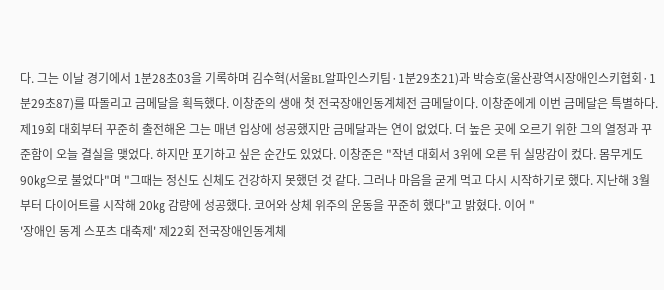다. 그는 이날 경기에서 1분28초03을 기록하며 김수혁(서울BL알파인스키팀·1분29초21)과 박승호(울산광역시장애인스키협회·1분29초87)를 따돌리고 금메달을 획득했다. 이창준의 생애 첫 전국장애인동계체전 금메달이다. 이창준에게 이번 금메달은 특별하다. 제19회 대회부터 꾸준히 출전해온 그는 매년 입상에 성공했지만 금메달과는 연이 없었다. 더 높은 곳에 오르기 위한 그의 열정과 꾸준함이 오늘 결실을 맺었다. 하지만 포기하고 싶은 순간도 있었다. 이창준은 "작년 대회서 3위에 오른 뒤 실망감이 컸다. 몸무게도 90㎏으로 불었다"며 "그때는 정신도 신체도 건강하지 못했던 것 같다. 그러나 마음을 굳게 먹고 다시 시작하기로 했다. 지난해 3월부터 다이어트를 시작해 20㎏ 감량에 성공했다. 코어와 상체 위주의 운동을 꾸준히 했다"고 밝혔다. 이어 "
'장애인 동계 스포츠 대축제' 제22회 전국장애인동계체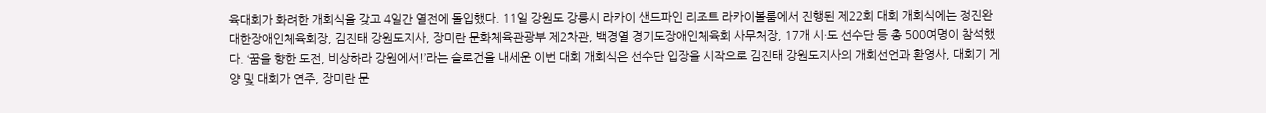육대회가 화려한 개회식을 갖고 4일간 열전에 돌입했다. 11일 강원도 강릉시 라카이 샌드파인 리조트 라카이볼룸에서 진행된 제22회 대회 개회식에는 정진완 대한장애인체육회장, 김진태 강원도지사, 장미란 문화체육관광부 제2차관, 백경열 경기도장애인체육회 사무처장, 17개 시·도 선수단 등 총 500여명이 참석했다. ‘꿈을 향한 도전, 비상하라 강원에서!’라는 슬로건을 내세운 이번 대회 개회식은 선수단 입장을 시작으로 김진태 강원도지사의 개회선언과 환영사, 대회기 게양 및 대회가 연주, 장미란 문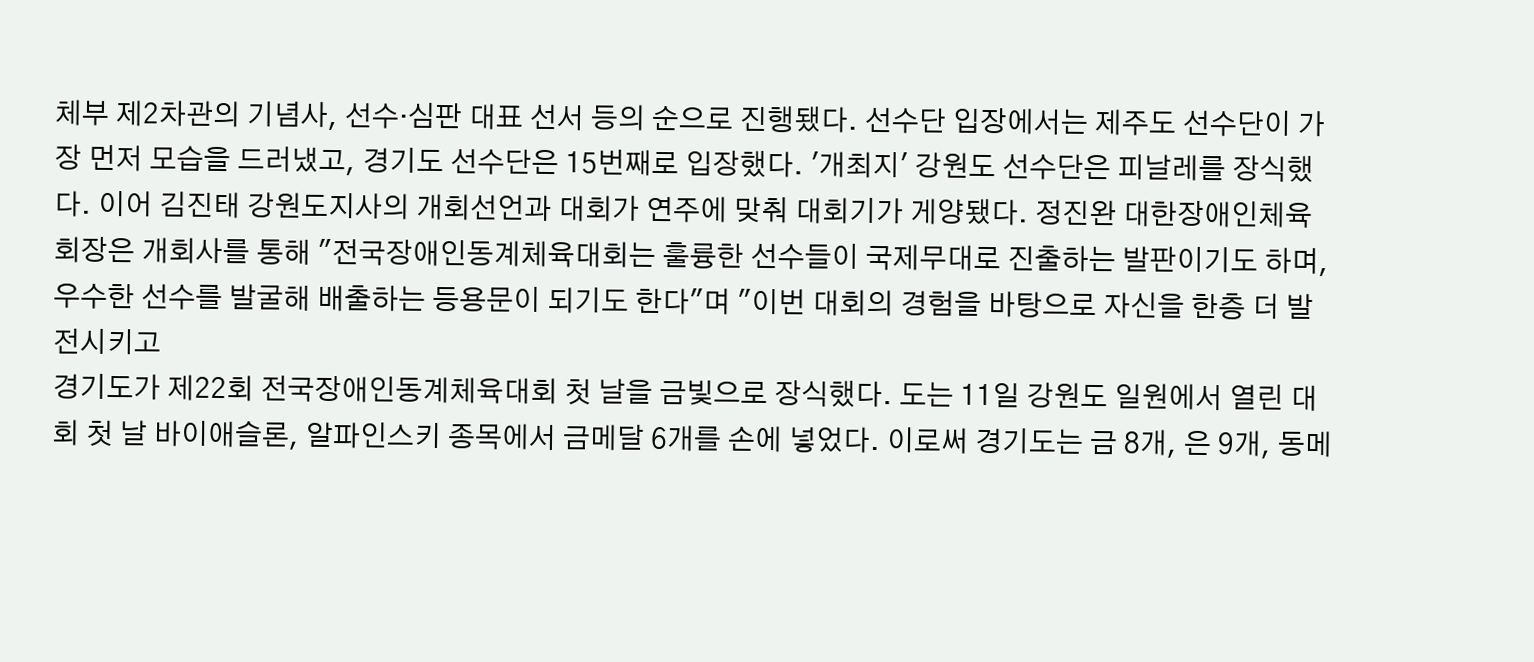체부 제2차관의 기념사, 선수·심판 대표 선서 등의 순으로 진행됐다. 선수단 입장에서는 제주도 선수단이 가장 먼저 모습을 드러냈고, 경기도 선수단은 15번째로 입장했다. '개최지' 강원도 선수단은 피날레를 장식했다. 이어 김진태 강원도지사의 개회선언과 대회가 연주에 맞춰 대회기가 게양됐다. 정진완 대한장애인체육회장은 개회사를 통해 "전국장애인동계체육대회는 훌륭한 선수들이 국제무대로 진출하는 발판이기도 하며, 우수한 선수를 발굴해 배출하는 등용문이 되기도 한다"며 "이번 대회의 경험을 바탕으로 자신을 한층 더 발전시키고
경기도가 제22회 전국장애인동계체육대회 첫 날을 금빛으로 장식했다. 도는 11일 강원도 일원에서 열린 대회 첫 날 바이애슬론, 알파인스키 종목에서 금메달 6개를 손에 넣었다. 이로써 경기도는 금 8개, 은 9개, 동메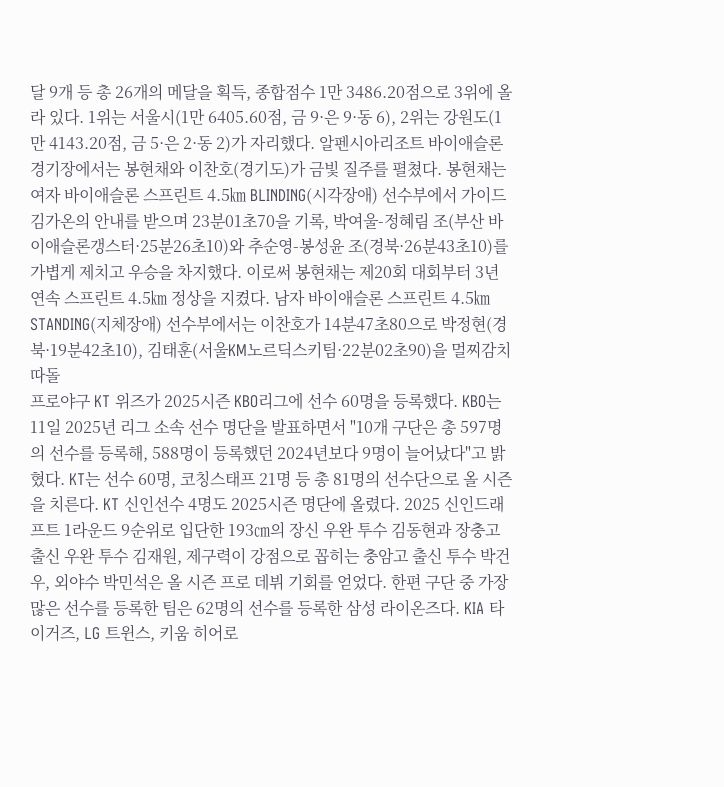달 9개 등 총 26개의 메달을 획득, 종합점수 1만 3486.20점으로 3위에 올라 있다. 1위는 서울시(1만 6405.60점, 금 9·은 9·동 6), 2위는 강원도(1만 4143.20점, 금 5·은 2·동 2)가 자리했다. 알펜시아리조트 바이애슬론 경기장에서는 봉현채와 이찬호(경기도)가 금빛 질주를 펼쳤다. 봉현채는 여자 바이애슬론 스프린트 4.5㎞ BLINDING(시각장애) 선수부에서 가이드 김가온의 안내를 받으며 23분01초70을 기록, 박여울-정혜림 조(부산 바이애슬론갱스터·25분26초10)와 추순영-봉성윤 조(경북·26분43초10)를 가볍게 제치고 우승을 차지했다. 이로써 봉현채는 제20회 대회부터 3년 연속 스프린트 4.5㎞ 정상을 지켰다. 남자 바이애슬론 스프린트 4.5㎞ STANDING(지체장애) 선수부에서는 이찬호가 14분47초80으로 박정현(경북·19분42초10), 김태훈(서울KM노르딕스키팀·22분02초90)을 멀찌감치 따돌
프로야구 KT 위즈가 2025시즌 KBO리그에 선수 60명을 등록했다. KBO는 11일 2025년 리그 소속 선수 명단을 발표하면서 "10개 구단은 총 597명의 선수를 등록해, 588명이 등록했던 2024년보다 9명이 늘어났다"고 밝혔다. KT는 선수 60명, 코칭스태프 21명 등 총 81명의 선수단으로 올 시즌을 치른다. KT 신인선수 4명도 2025시즌 명단에 올렸다. 2025 신인드래프트 1라운드 9순위로 입단한 193㎝의 장신 우완 투수 김동현과 장충고 출신 우완 투수 김재원, 제구력이 강점으로 꼽히는 충암고 출신 투수 박건우, 외야수 박민석은 올 시즌 프로 데뷔 기회를 얻었다. 한편 구단 중 가장 많은 선수를 등록한 팀은 62명의 선수를 등록한 삼성 라이온즈다. KIA 타이거즈, LG 트윈스, 키움 히어로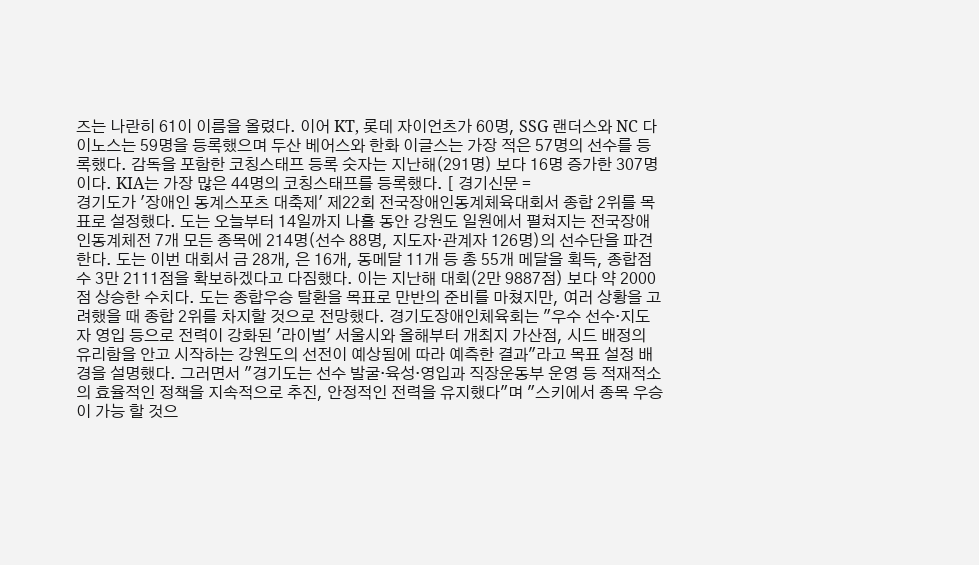즈는 나란히 61이 이름을 올렸다. 이어 KT, 롯데 자이언츠가 60명, SSG 랜더스와 NC 다이노스는 59명을 등록했으며 두산 베어스와 한화 이글스는 가장 적은 57명의 선수를 등록했다. 감독을 포함한 코칭스태프 등록 숫자는 지난해(291명) 보다 16명 증가한 307명이다. KIA는 가장 많은 44명의 코칭스태프를 등록했다. [ 경기신문 =
경기도가 '장애인 동계스포츠 대축제' 제22회 전국장애인동계체육대회서 종합 2위를 목표로 설정했다. 도는 오늘부터 14일까지 나흘 동안 강원도 일원에서 펼쳐지는 전국장애인동계체전 7개 모든 종목에 214명(선수 88명, 지도자·관계자 126명)의 선수단을 파견한다. 도는 이번 대회서 금 28개, 은 16개, 동메달 11개 등 총 55개 메달을 획득, 종합점수 3만 2111점을 확보하겠다고 다짐했다. 이는 지난해 대회(2만 9887점) 보다 약 2000점 상승한 수치다. 도는 종합우승 탈환을 목표로 만반의 준비를 마쳤지만, 여러 상황을 고려했을 때 종합 2위를 차지할 것으로 전망했다. 경기도장애인체육회는 "우수 선수·지도자 영입 등으로 전력이 강화된 '라이벌' 서울시와 올해부터 개최지 가산점, 시드 배정의 유리함을 안고 시작하는 강원도의 선전이 예상됨에 따라 예측한 결과"라고 목표 설정 배경을 설명했다. 그러면서 "경기도는 선수 발굴·육성·영입과 직장운동부 운영 등 적재적소의 효율적인 정책을 지속적으로 추진, 안정적인 전력을 유지했다"며 "스키에서 종목 우승이 가능 할 것으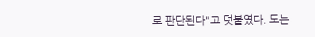로 판단된다"고 덧붙였다. 도는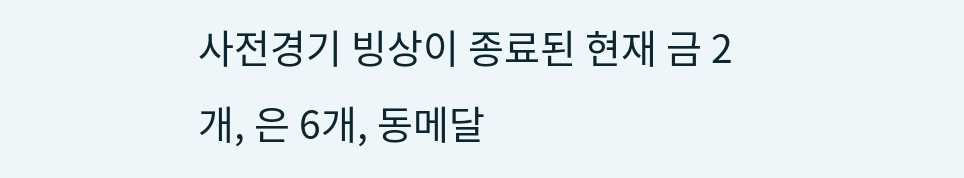사전경기 빙상이 종료된 현재 금 2개, 은 6개, 동메달